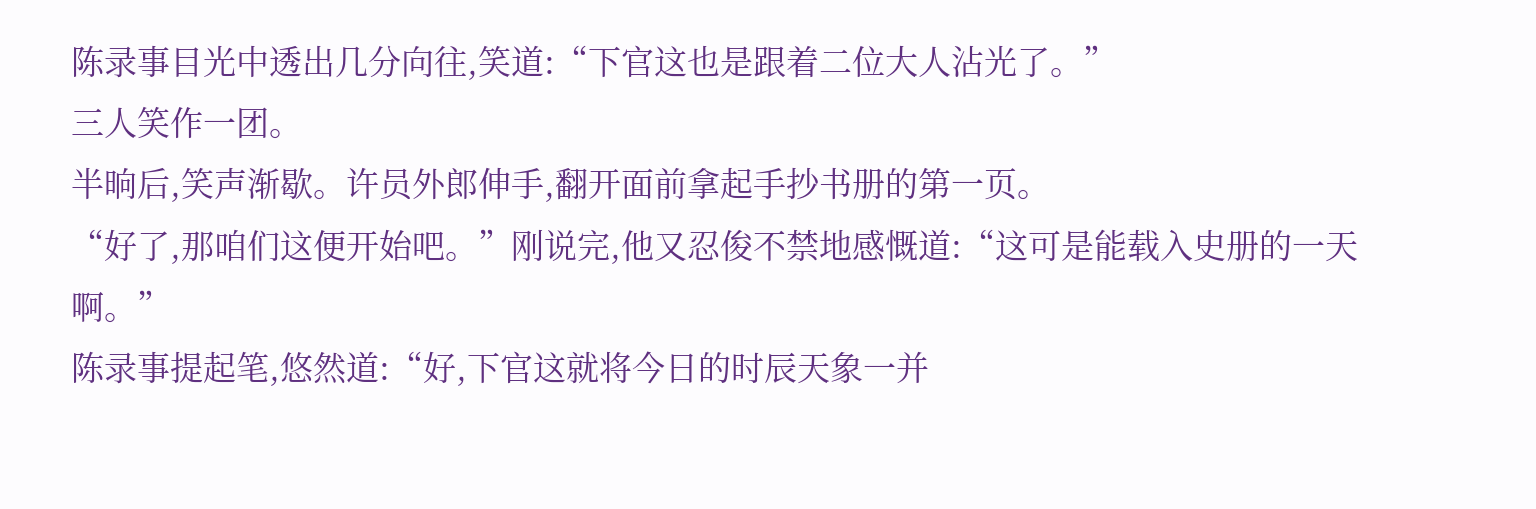陈录事目光中透出几分向往,笑道:“下官这也是跟着二位大人沾光了。”
三人笑作一团。
半晌后,笑声渐歇。许员外郎伸手,翻开面前拿起手抄书册的第一页。
“好了,那咱们这便开始吧。”刚说完,他又忍俊不禁地感慨道:“这可是能载入史册的一天啊。”
陈录事提起笔,悠然道:“好,下官这就将今日的时辰天象一并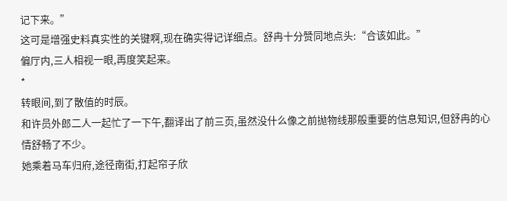记下来。”
这可是增强史料真实性的关键啊,现在确实得记详细点。舒冉十分赞同地点头:“合该如此。”
偏厅内,三人相视一眼,再度笑起来。
*
转眼间,到了散值的时辰。
和许员外郎二人一起忙了一下午,翻译出了前三页,虽然没什么像之前抛物线那般重要的信息知识,但舒冉的心情舒畅了不少。
她乘着马车归府,途径南街,打起帘子欣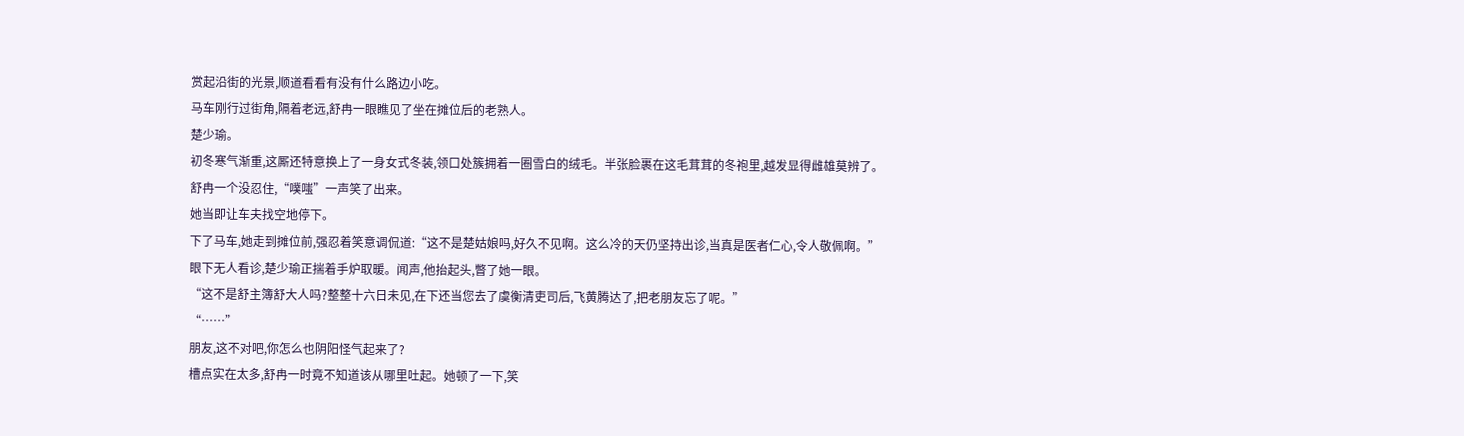赏起沿街的光景,顺道看看有没有什么路边小吃。
马车刚行过街角,隔着老远,舒冉一眼瞧见了坐在摊位后的老熟人。
楚少瑜。
初冬寒气渐重,这厮还特意换上了一身女式冬装,领口处簇拥着一圈雪白的绒毛。半张脸裹在这毛茸茸的冬袍里,越发显得雌雄莫辨了。
舒冉一个没忍住,“噗嗤”一声笑了出来。
她当即让车夫找空地停下。
下了马车,她走到摊位前,强忍着笑意调侃道:“这不是楚姑娘吗,好久不见啊。这么冷的天仍坚持出诊,当真是医者仁心,令人敬佩啊。”
眼下无人看诊,楚少瑜正揣着手炉取暖。闻声,他抬起头,瞥了她一眼。
“这不是舒主簿舒大人吗?整整十六日未见,在下还当您去了虞衡清吏司后,飞黄腾达了,把老朋友忘了呢。”
“……”
朋友,这不对吧,你怎么也阴阳怪气起来了?
槽点实在太多,舒冉一时竟不知道该从哪里吐起。她顿了一下,笑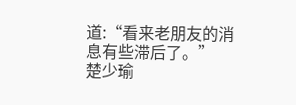道:“看来老朋友的消息有些滞后了。”
楚少瑜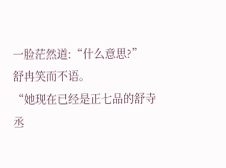一脸茫然道:“什么意思?”
舒冉笑而不语。
“她现在已经是正七品的舒寺丞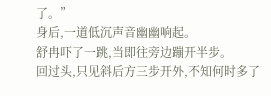了。”
身后,一道低沉声音幽幽响起。
舒冉吓了一跳,当即往旁边蹦开半步。
回过头,只见斜后方三步开外,不知何时多了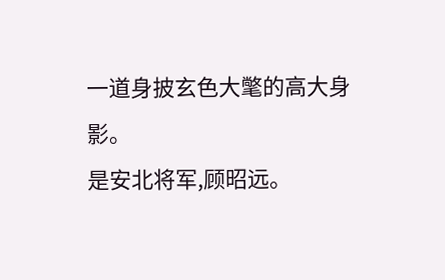一道身披玄色大氅的高大身影。
是安北将军,顾昭远。